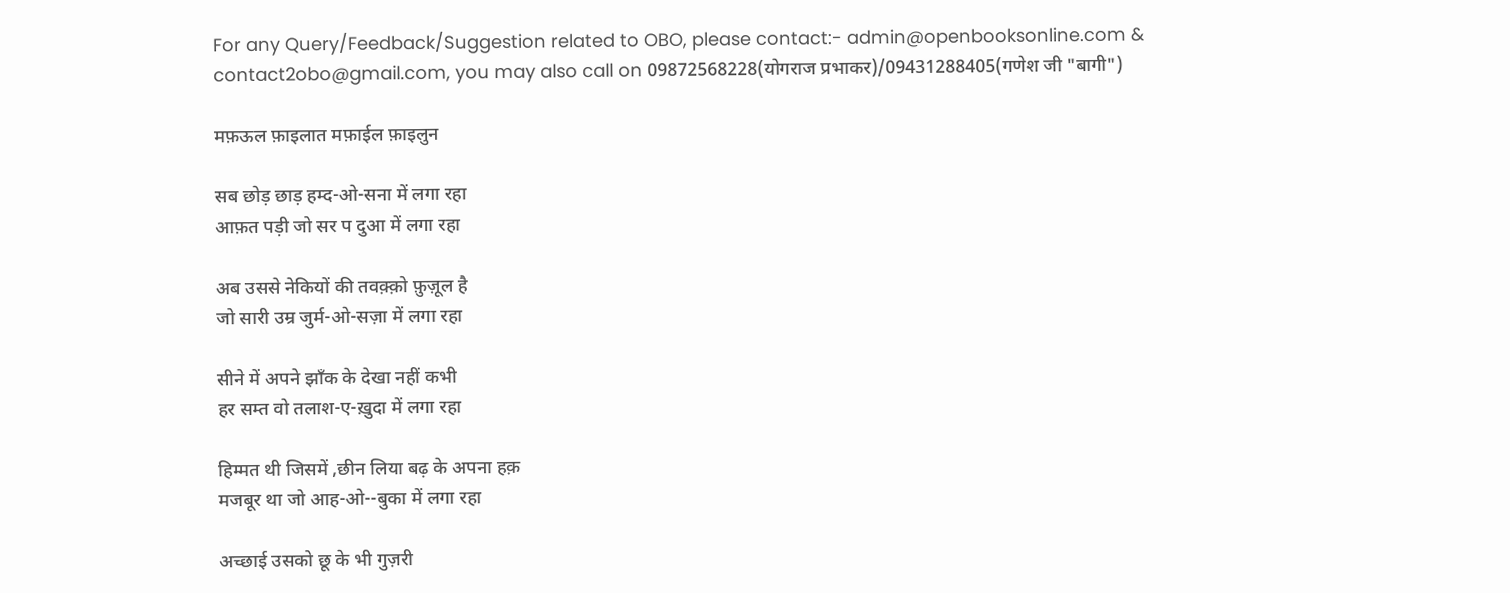For any Query/Feedback/Suggestion related to OBO, please contact:- admin@openbooksonline.com & contact2obo@gmail.com, you may also call on 09872568228(योगराज प्रभाकर)/09431288405(गणेश जी "बागी")

मफ़ऊल फ़ाइलात मफ़ाईल फ़ाइलुन

सब छोड़ छाड़ हम्द-ओ-सना में लगा रहा
आफ़त पड़ी जो सर प दुआ में लगा रहा

अब उससे नेकियों की तवक़्क़ो फ़ुज़ूल है
जो सारी उम्र जुर्म-ओ-सज़ा में लगा रहा

सीने में अपने झाँक के देखा नहीं कभी
हर सम्त वो तलाश-ए-ख़ुदा में लगा रहा

हिम्मत थी जिसमें ,छीन लिया बढ़ के अपना हक़
मजबूर था जो आह-ओ--बुका में लगा रहा

अच्छाई उसको छू के भी गुज़री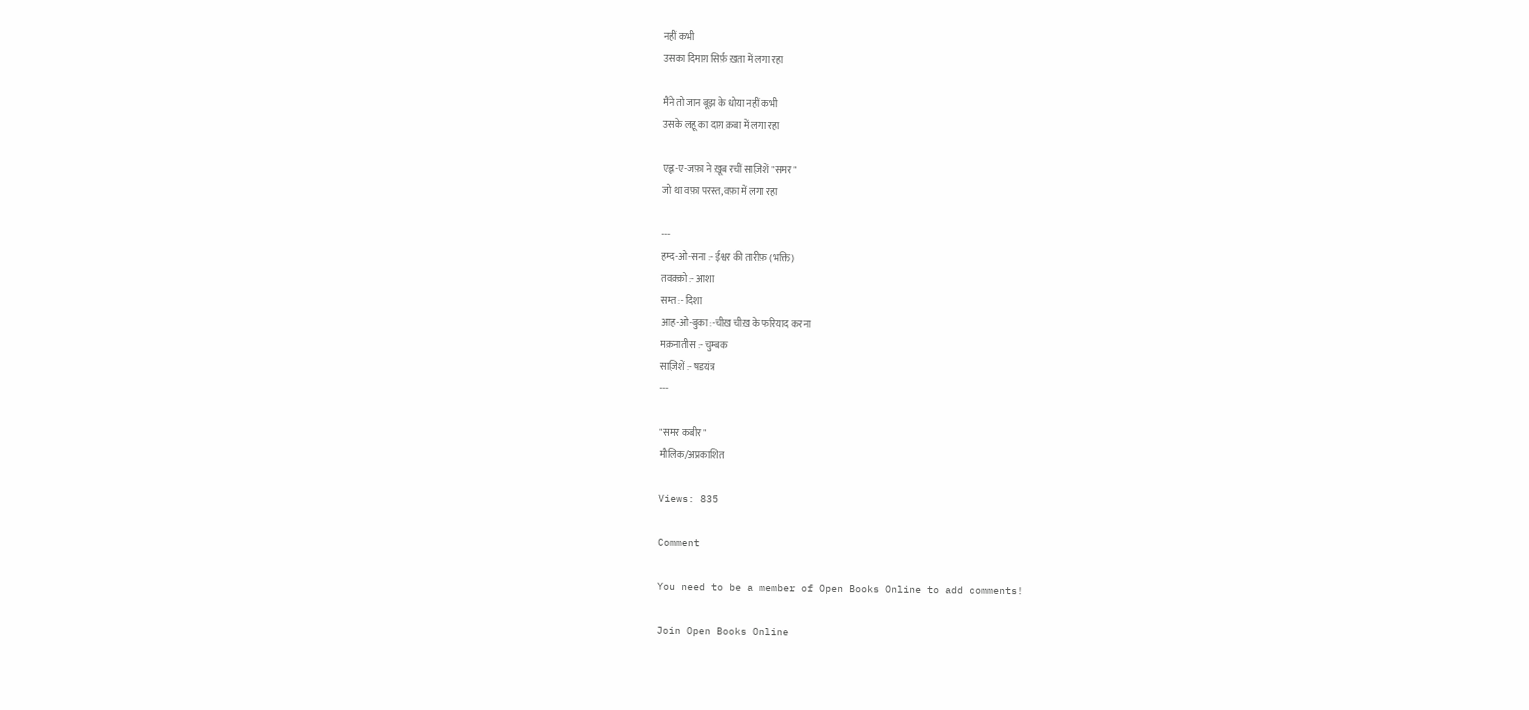नहीं कभी
उसका दिमाग़ सिर्फ़ ख़ता में लगा रहा

मैंने तो जान बूझ के धोया नहीं कभी
उसके लहू का दाग़ क़बा में लगा रहा

एह्ल-ए-जफ़ा ने ख़ूब रचीं साज़िशें "समर"
जो था वफ़ा परस्त,वफ़ा में लगा रहा

---
हम्द-ओ-सना :- ईश्वर की तारीफ़ (भक्ति)
तवक़्क़ो :- आशा
सम्त :- दिशा
आह-ओ-बुका :-चीख़ चीख़ के फरियाद करना
मक़नातीस :- चुम्बक
साज़िशें :- षडयंत्र
---

"समर कबीर"
मौलिक/अप्रकाशित

Views: 835

Comment

You need to be a member of Open Books Online to add comments!

Join Open Books Online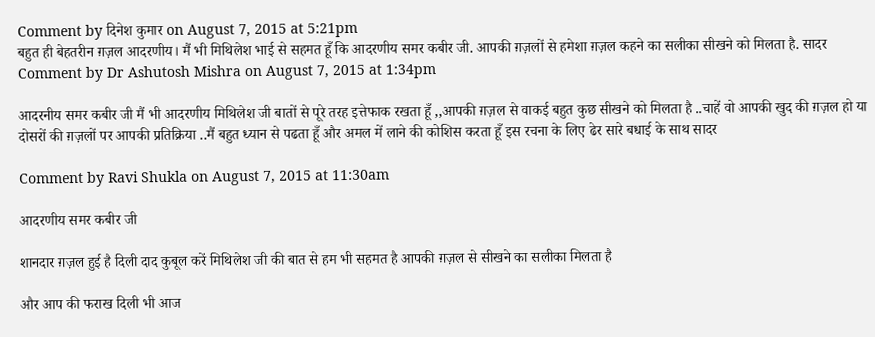Comment by दिनेश कुमार on August 7, 2015 at 5:21pm
बहुत ही बेहतरीन ग़ज़ल आदरणीय। मैं भी मिथिलेश भाई से सहमत हूँ कि आदरणीय समर कबीर जी. आपकी ग़ज़लों से हमेशा ग़ज़ल कहने का सलीका सीखने को मिलता है. सादर
Comment by Dr Ashutosh Mishra on August 7, 2015 at 1:34pm

आदरनीय समर कबीर जी मैं भी आदरणीय मिथिलेश जी बातों से पूरे तरह इत्तेफाक रखता हूँ ,,आपकी ग़ज़ल से वाकई बहुत कुछ सीखने को मिलता है ..चाहें वो आपकी खुद की ग़ज़ल हो या दोसरों की ग़ज़लों पर आपकी प्रतिक्रिया ..मैं बहुत ध्यान से पढता हूँ और अमल में लाने की कोशिस करता हूँ इस रचना के लिए ढेर सारे बधाई के साथ सादर

Comment by Ravi Shukla on August 7, 2015 at 11:30am

आदरणीय समर कबीर जी

शानदार ग़ज़ल हुई है दिली दाद कुबूल करें मिथिलेश जी की बात से हम भी सहमत है आपकी ग़ज़ल से सीखने का सलीका मिलता है

और आप की फराख दिली भी आज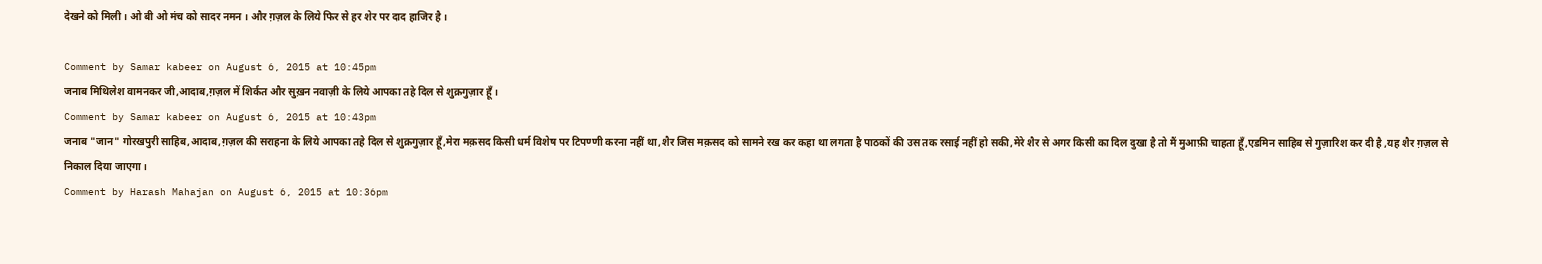देखने को मिली । ओ बी ओ मंच को सादर नमन । और ग़ज़ल के लिये फिर से हर शेर पर दाद हाजिर है ।

Comment by Samar kabeer on August 6, 2015 at 10:45pm
जनाब मिथिलेश वामनकर जी,आदाब,ग़ज़ल में शिर्कत और सुख़न नवाज़ी के लिये आपका तहे दिल से शुक्रगुज़ार हूँ ।
Comment by Samar kabeer on August 6, 2015 at 10:43pm
जनाब "जान" गोरखपुरी साहिब,आदाब,ग़ज़ल की सराहना के लिये आपका तहे दिल से शुक्रगुज़ार हूँ,मेरा मक़सद किसी धर्म विशेष पर टिपण्णी करना नहीं था,शैर जिस मक़सद को सामने रख कर कहा था लगता है पाठकों की उस तक रसाई नहीं हो सकी,मेरे शैर से अगर किसी का दिल दुखा है तो मैं मुआफ़ी चाहता हूँ,एडमिन साहिब से गुज़ारिश कर दी है ,यह शैर ग़ज़ल से निकाल दिया जाएगा ।
Comment by Harash Mahajan on August 6, 2015 at 10:36pm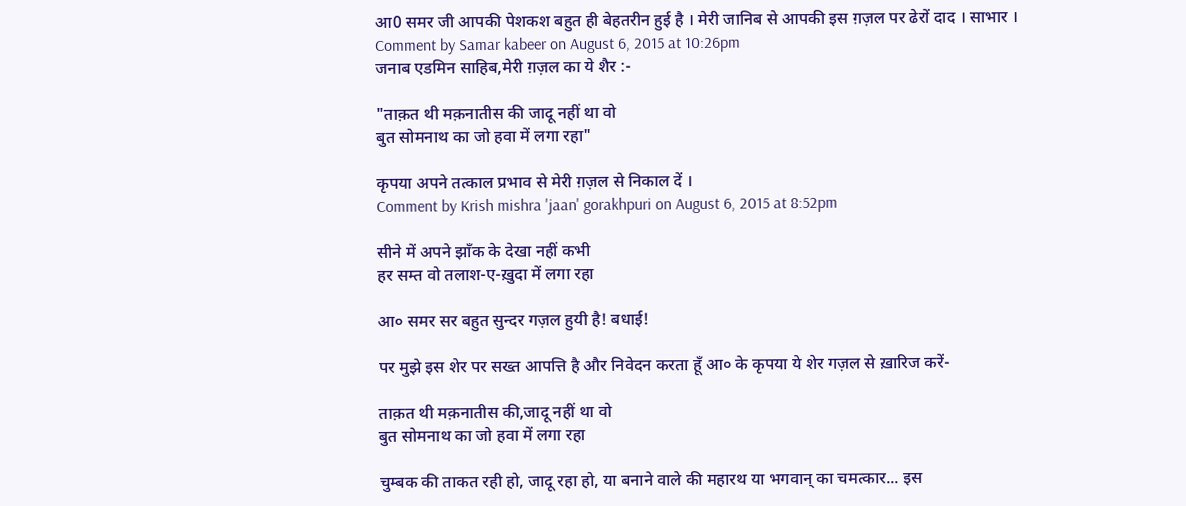आ0 समर जी आपकी पेशकश बहुत ही बेहतरीन हुई है । मेरी जानिब से आपकी इस ग़ज़ल पर ढेरों दाद । साभार ।
Comment by Samar kabeer on August 6, 2015 at 10:26pm
जनाब एडमिन साहिब,मेरी ग़ज़ल का ये शैर :-

"ताक़त थी मक़नातीस की जादू नहीं था वो
बुत सोमनाथ का जो हवा में लगा रहा"

कृपया अपने तत्काल प्रभाव से मेरी ग़ज़ल से निकाल दें ।
Comment by Krish mishra 'jaan' gorakhpuri on August 6, 2015 at 8:52pm

सीने में अपने झाँक के देखा नहीं कभी
हर सम्त वो तलाश-ए-ख़ुदा में लगा रहा

आ० समर सर बहुत सुन्दर गज़ल हुयी है! बधाई!

पर मुझे इस शेर पर सख्त आपत्ति है और निवेदन करता हूँ आ० के कृपया ये शेर गज़ल से ख़ारिज करें-

ताक़त थी मक़नातीस की,जादू नहीं था वो
बुत सोमनाथ का जो हवा में लगा रहा

चुम्बक की ताकत रही हो, जादू रहा हो, या बनाने वाले की महारथ या भगवान् का चमत्कार... इस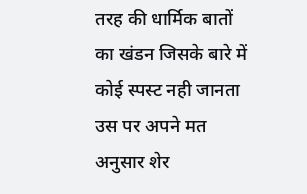तरह की धार्मिक बातों का खंडन जिसके बारे में कोई स्पस्ट नही जानता उस पर अपने मत अनुसार शेर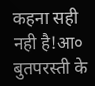कहना सही नही है!आ० बुतपरस्ती के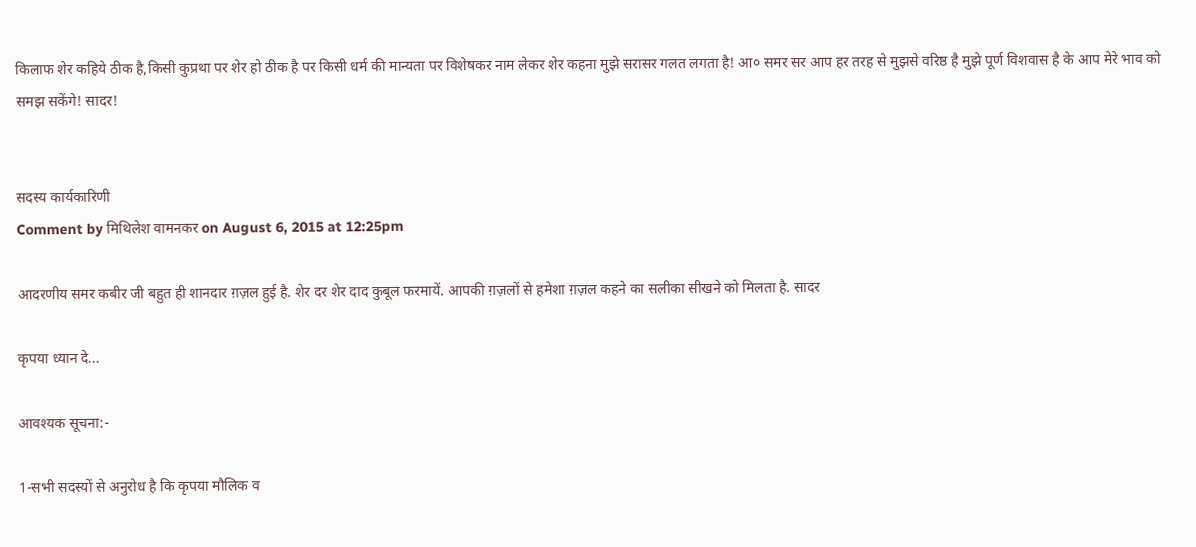किलाफ शेर कहिये ठीक है,किसी कुप्रथा पर शेर हो ठीक है पर किसी धर्म की मान्यता पर विशेषकर नाम लेकर शेर कहना मुझे सरासर गलत लगता है! आ० समर सर आप हर तरह से मुझसे वरिष्ठ है मुझे पूर्ण विशवास है के आप मेरे भाव को समझ सकेंगे! सादर!


सदस्य कार्यकारिणी
Comment by मिथिलेश वामनकर on August 6, 2015 at 12:25pm

आदरणीय समर कबीर जी बहुत ही शानदार ग़ज़ल हुई है. शेर दर शेर दाद कुबूल फरमायें. आपकी ग़ज़लों से हमेशा ग़ज़ल कहने का सलीका सीखने को मिलता है. सादर

कृपया ध्यान दे...

आवश्यक सूचना:-

1-सभी सदस्यों से अनुरोध है कि कृपया मौलिक व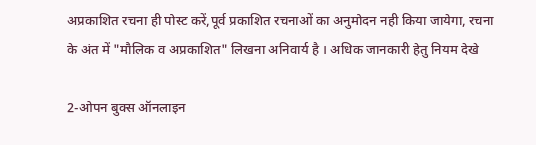अप्रकाशित रचना ही पोस्ट करें,पूर्व प्रकाशित रचनाओं का अनुमोदन नही किया जायेगा, रचना के अंत में "मौलिक व अप्रकाशित" लिखना अनिवार्य है । अधिक जानकारी हेतु नियम देखे

2-ओपन बुक्स ऑनलाइन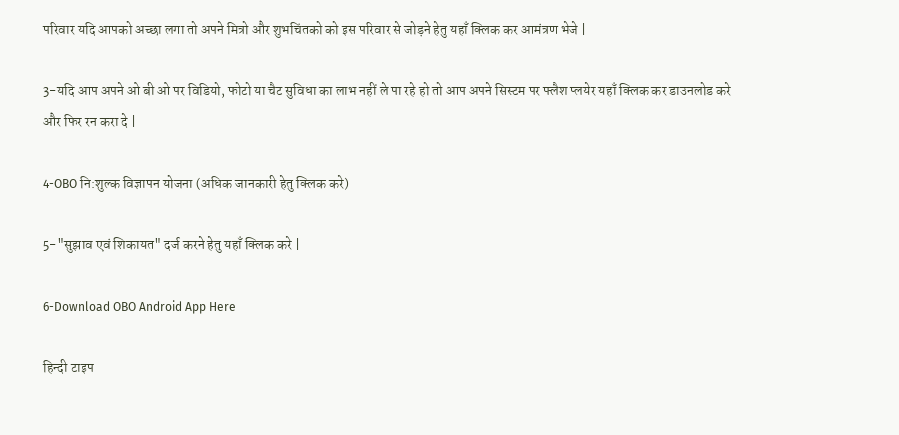परिवार यदि आपको अच्छा लगा तो अपने मित्रो और शुभचिंतको को इस परिवार से जोड़ने हेतु यहाँ क्लिक कर आमंत्रण भेजे |

3-यदि आप अपने ओ बी ओ पर विडियो, फोटो या चैट सुविधा का लाभ नहीं ले पा रहे हो तो आप अपने सिस्टम पर फ्लैश प्लयेर यहाँ क्लिक कर डाउनलोड करे और फिर रन करा दे |

4-OBO नि:शुल्क विज्ञापन योजना (अधिक जानकारी हेतु क्लिक करे)

5-"सुझाव एवं शिकायत" दर्ज करने हेतु यहाँ क्लिक करे |

6-Download OBO Android App Here

हिन्दी टाइप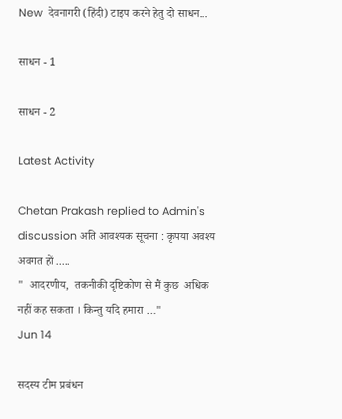New  देवनागरी (हिंदी) टाइप करने हेतु दो साधन...

साधन - 1

साधन - 2

Latest Activity

Chetan Prakash replied to Admin's discussion अति आवश्यक सूचना : कृपया अवश्य अवगत हों .....
"  आदरणीय,  तकनीकी दृष्टिकोण से मैं कुछ  अधिक नहीं कह सकता । किन्तु यदि हमारा …"
Jun 14

सदस्य टीम प्रबंधन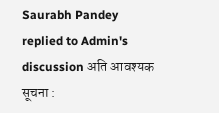Saurabh Pandey replied to Admin's discussion अति आवश्यक सूचना :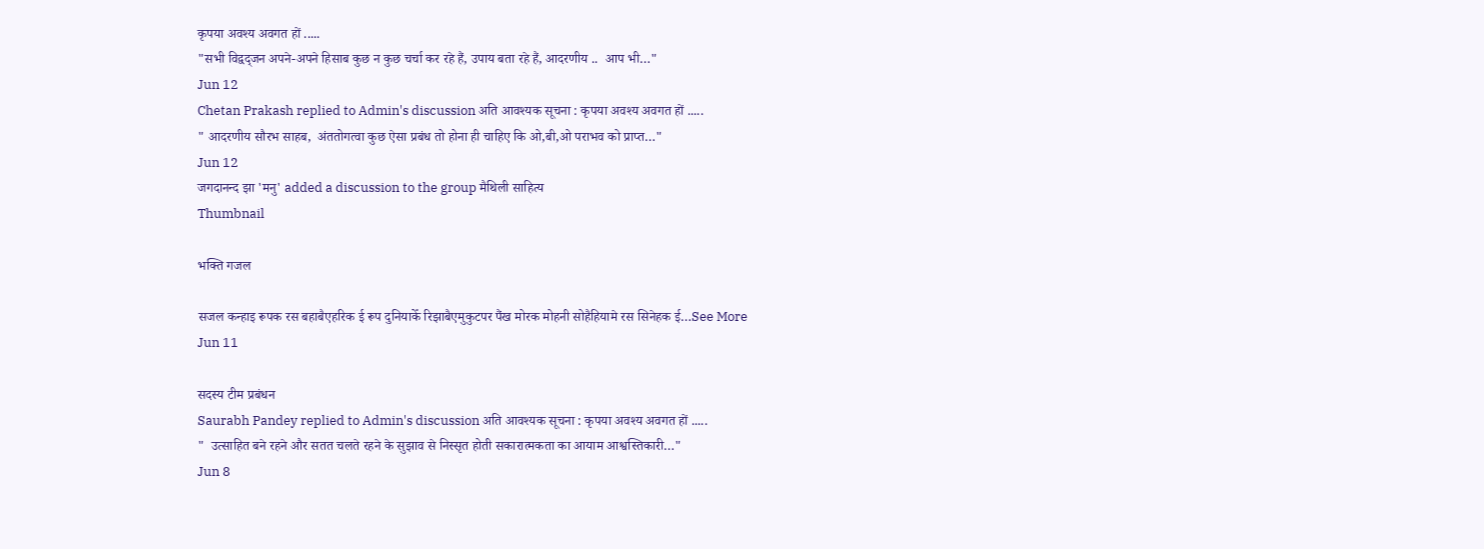कृपया अवश्य अवगत हों .....
"सभी विद्वद्जन अपने-अपने हिसाब कुछ न कुछ चर्चा कर रहे हैं, उपाय बता रहे हैं, आदरणीय ..  आप भी…"
Jun 12
Chetan Prakash replied to Admin's discussion अति आवश्यक सूचना : कृपया अवश्य अवगत हों .....
" आदरणीय सौरभ साहब,  अंततोगत्वा कुछ ऐसा प्रबंध तो होना ही चाहिए कि ओ,बी,ओ पराभव को प्राप्त…"
Jun 12
जगदानन्द झा 'मनु' added a discussion to the group मैथिली साहित्य
Thumbnail

भक्ति गजल

सजल कन्हाइ रूपक रस बहाबैएहरिक ई रूप दुनियाकेँ रिझाबैएमुकुटपर पैंख मोरक मोहनी सोहैहियामे रस सिनेहक ई…See More
Jun 11

सदस्य टीम प्रबंधन
Saurabh Pandey replied to Admin's discussion अति आवश्यक सूचना : कृपया अवश्य अवगत हों .....
"  उत्साहित बने रहने और सतत चलते रहने के सुझाव से निस्सृत होती सकारात्मकता का आयाम आश्वस्तिकारी…"
Jun 8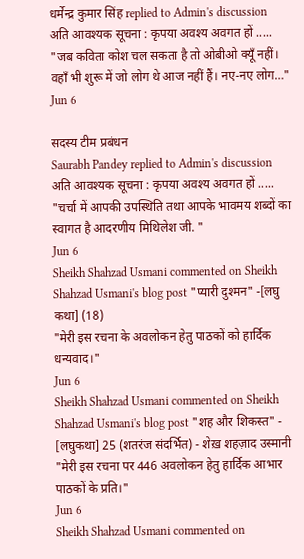धर्मेन्द्र कुमार सिंह replied to Admin's discussion अति आवश्यक सूचना : कृपया अवश्य अवगत हों .....
"जब कविता कोश चल सकता है तो ओबीओ क्यूँ नहीं। वहाँ भी शुरू में जो लोग थे आज नहीं हैं। नए-नए लोग…"
Jun 6

सदस्य टीम प्रबंधन
Saurabh Pandey replied to Admin's discussion अति आवश्यक सूचना : कृपया अवश्य अवगत हों .....
"चर्चा में आपकी उपस्थिति तथा आपके भावमय शब्दों का स्वागत है आदरणीय मिथिलेश जी. "
Jun 6
Sheikh Shahzad Usmani commented on Sheikh Shahzad Usmani's blog post "प्यारी दुश्मन" -[लघु कथा] (18)
"मेरी इस रचना के अवलोकन हेतु पाठकों को हार्दिक धन्यवाद।"
Jun 6
Sheikh Shahzad Usmani commented on Sheikh Shahzad Usmani's blog post "शह और शिकस्त" - [लघुकथा] 25 (शतरंज संदर्भित) - शेख़ शहज़ाद उस्मानी
"मेरी इस रचना पर 446 अवलोकन हेतु हार्दिक आभार पाठकों के प्रति।"
Jun 6
Sheikh Shahzad Usmani commented on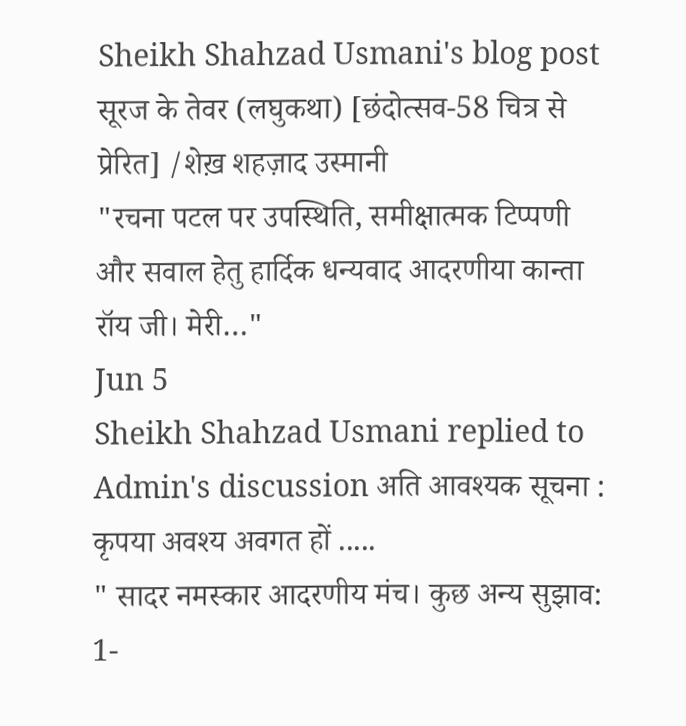Sheikh Shahzad Usmani's blog post सूरज के तेवर (लघुकथा) [छंदोत्सव-58 चित्र से प्रेरित] /शेख़ शहज़ाद उस्मानी
"रचना पटल पर उपस्थिति, समीक्षात्मक टिप्पणी और सवाल हेतु हार्दिक धन्यवाद आदरणीया कान्ता रॉय जी। मेरी…"
Jun 5
Sheikh Shahzad Usmani replied to Admin's discussion अति आवश्यक सूचना : कृपया अवश्य अवगत हों .....
" सादर नमस्कार आदरणीय मंच। कुछ अन्य सुझाव: 1-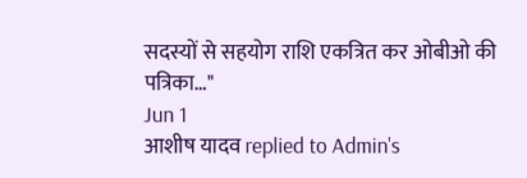सदस्यों से सहयोग राशि एकत्रित कर ओबीओ की पत्रिका…"
Jun 1
आशीष यादव replied to Admin's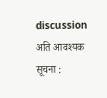discussion अति आवश्यक सूचना :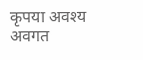कृपया अवश्य अवगत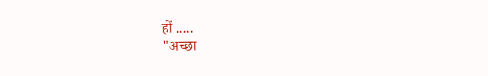हों .....
"अच्छा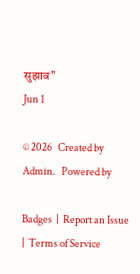सुझाव"
Jun 1

© 2026   Created by Admin.   Powered by

Badges  |  Report an Issue  |  Terms of Service